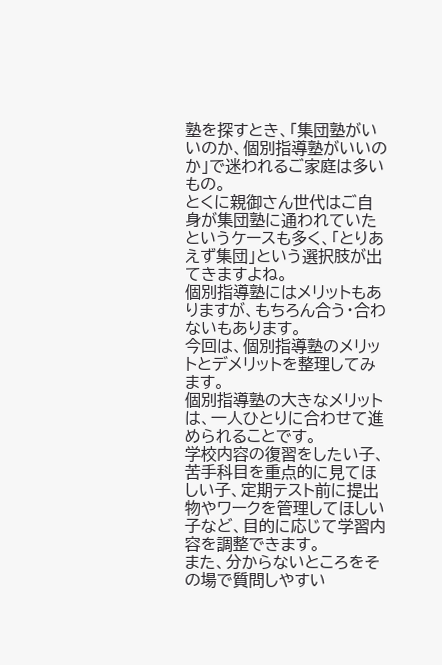塾を探すとき、「集団塾がいいのか、個別指導塾がいいのか」で迷われるご家庭は多いもの。
とくに親御さん世代はご自身が集団塾に通われていたというケースも多く、「とりあえず集団」という選択肢が出てきますよね。
個別指導塾にはメリットもありますが、もちろん合う・合わないもあります。
今回は、個別指導塾のメリットとデメリットを整理してみます。
個別指導塾の大きなメリットは、一人ひとりに合わせて進められることです。
学校内容の復習をしたい子、苦手科目を重点的に見てほしい子、定期テスト前に提出物やワークを管理してほしい子など、目的に応じて学習内容を調整できます。
また、分からないところをその場で質問しやすい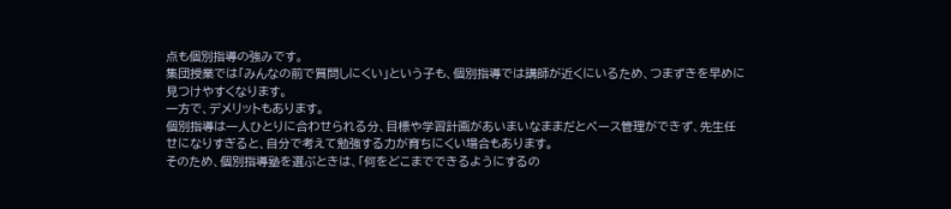点も個別指導の強みです。
集団授業では「みんなの前で質問しにくい」という子も、個別指導では講師が近くにいるため、つまずきを早めに見つけやすくなります。
一方で、デメリットもあります。
個別指導は一人ひとりに合わせられる分、目標や学習計画があいまいなままだとペース管理ができず、先生任せになりすぎると、自分で考えて勉強する力が育ちにくい場合もあります。
そのため、個別指導塾を選ぶときは、「何をどこまでできるようにするの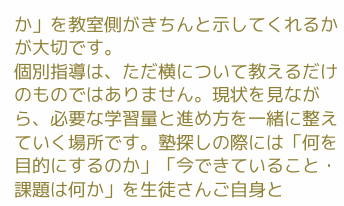か」を教室側がきちんと示してくれるかが大切です。
個別指導は、ただ横について教えるだけのものではありません。現状を見ながら、必要な学習量と進め方を一緒に整えていく場所です。塾探しの際には「何を目的にするのか」「今できていること・課題は何か」を生徒さんご自身と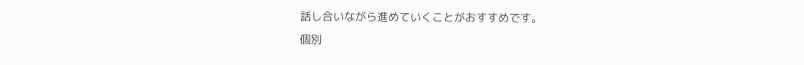話し合いながら進めていくことがおすすめです。
個別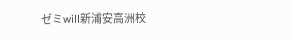ゼミwill新浦安高洲校